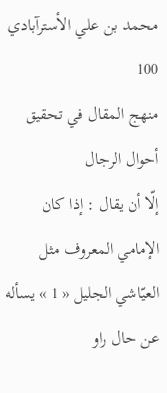محمد بن علي الأسترآبادي
100
منهج المقال في تحقيق أحوال الرجال
إلّا أن يقال : إذا كان الإمامي المعروف مثل العيّاشي الجليل « 1 » يسأله عن حال راو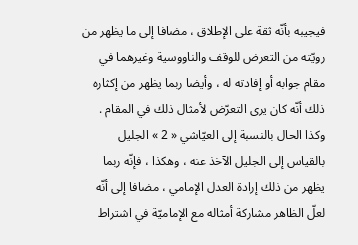فيجيبه بأنّه ثقة على الإطلاق ، مضافا إلى ما يظهر من رويّته من التعرض للوقف والناووسية وغيرهما في مقام جوابه أو إفادته له ، وأيضا ربما يظهر من إكثاره ذلك أنّه كان يرى التعرّض لأمثال ذلك في المقام . وكذا الحال بالنسبة إلى العيّاشي « 2 » الجليل بالقياس إلى الجليل الآخذ عنه ، وهكذا ، فإنّه ربما يظهر من ذلك إرادة العدل الإمامي ، مضافا إلى أنّه لعلّ الظاهر مشاركة أمثاله مع الإماميّة في اشتراط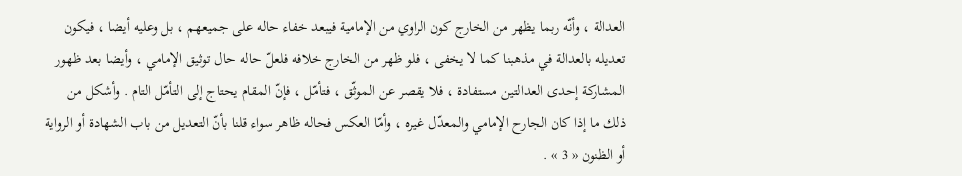العدالة ، وأنّه ربما يظهر من الخارج كون الراوي من الإمامية فيبعد خفاء حاله على جميعهم ، بل وعليه أيضا ، فيكون تعديله بالعدالة في مذهبنا كما لا يخفى ، فلو ظهر من الخارج خلافه فلعلّ حاله حال توثيق الإمامي ، وأيضا بعد ظهور المشاركة إحدى العدالتين مستفادة ، فلا يقصر عن الموثّق ، فتأمّل ، فإنّ المقام يحتاج إلى التأمّل التام . وأشكل من ذلك ما إذا كان الجارح الإمامي والمعدّل غيره ، وأمّا العكس فحاله ظاهر سواء قلنا بأنّ التعديل من باب الشهادة أو الرواية أو الظنون « 3 » .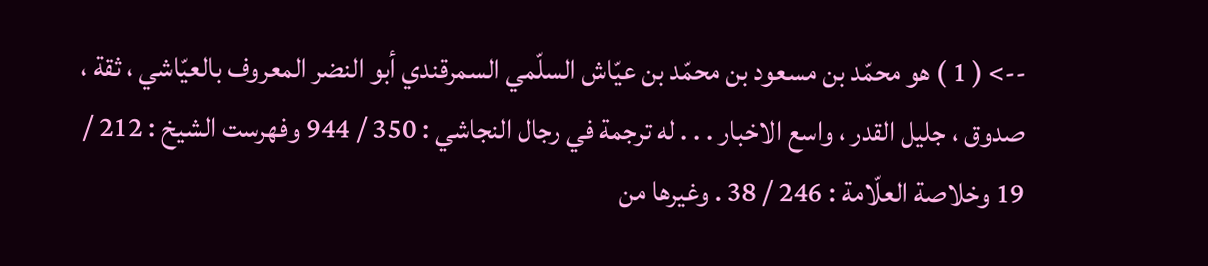--> ( 1 ) هو محمّد بن مسعود بن محمّد بن عيّاش السلّمي السمرقندي أبو النضر المعروف بالعيّاشي ، ثقة ، صدوق ، جليل القدر ، واسع الاخبار . . . له ترجمة في رجال النجاشي : 350 / 944 وفهرست الشيخ : 212 / 19 وخلاصة العلّامة : 246 / 38 . وغيرها من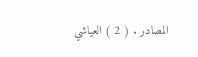المصادر . ( 2 ) العياشي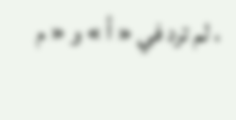، لم ترد في « أ » و « م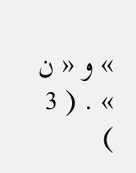» و « ن » . ( 3 )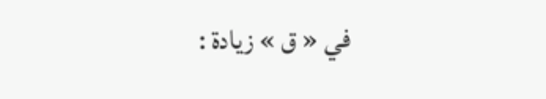في « ق » زيادة :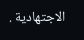الاجتهادية .